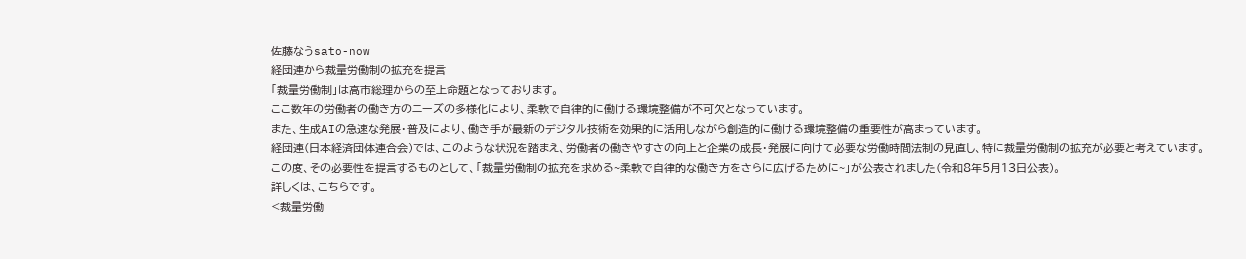佐藤なうsato-now
経団連から裁量労働制の拡充を提言
「裁量労働制」は高市総理からの至上命題となっております。
ここ数年の労働者の働き方のニーズの多様化により、柔軟で自律的に働ける環境整備が不可欠となっています。
また、生成AIの急速な発展・普及により、働き手が最新のデジタル技術を効果的に活用しながら創造的に働ける環境整備の重要性が高まっています。
経団連(日本経済団体連合会)では、このような状況を踏まえ、労働者の働きやすさの向上と企業の成長・発展に向けて必要な労働時間法制の見直し、特に裁量労働制の拡充が必要と考えています。
この度、その必要性を提言するものとして、「裁量労働制の拡充を求める~柔軟で自律的な働き方をさらに広げるために~」が公表されました(令和8年5月13日公表)。
詳しくは、こちらです。
<裁量労働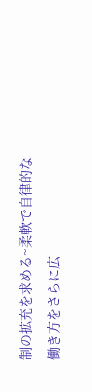制の拡充を求める~柔軟で自律的な働き方をさらに広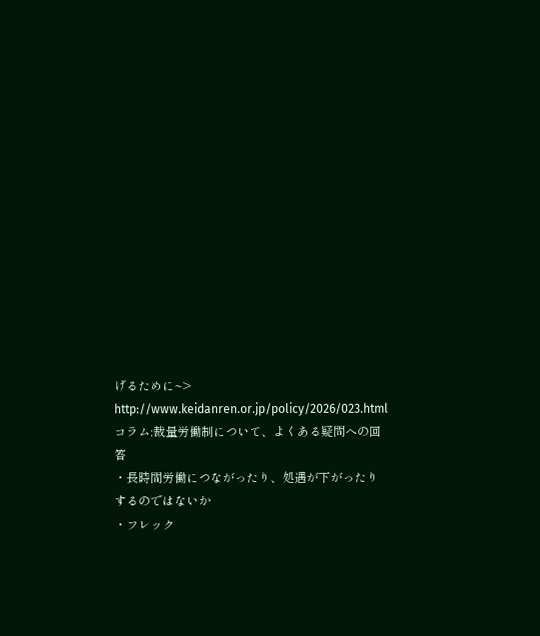げるために~>
http://www.keidanren.or.jp/policy/2026/023.html
コラム:裁量労働制について、よくある疑問への回答
・長時間労働につながったり、処遇が下がったりするのではないか
・フレック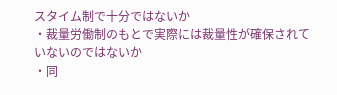スタイム制で十分ではないか
・裁量労働制のもとで実際には裁量性が確保されていないのではないか
・同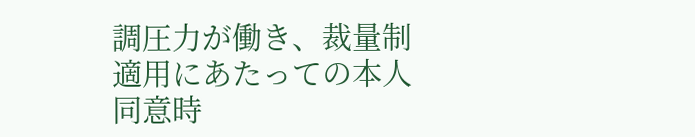調圧力が働き、裁量制適用にあたっての本人同意時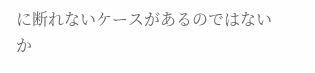に断れないケースがあるのではないか